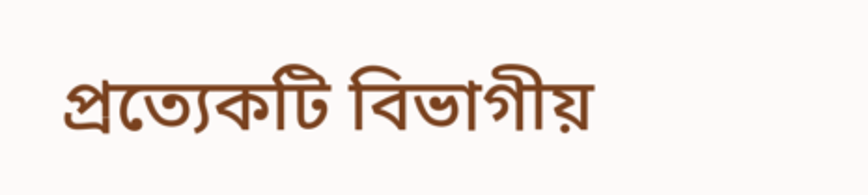প্রত্যেকটি বিভাগীয়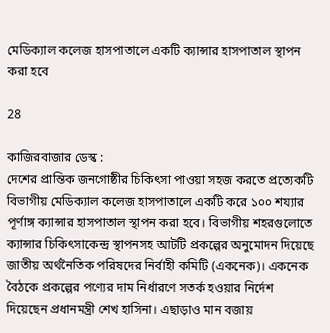মেডিক্যাল কলেজ হাসপাতালে একটি ক্যান্সার হাসপাতাল স্থাপন করা হবে

28

কাজিরবাজার ডেস্ক :
দেশের প্রান্তিক জনগোষ্ঠীর চিকিৎসা পাওয়া সহজ করতে প্রত্যেকটি বিভাগীয় মেডিক্যাল কলেজ হাসপাতালে একটি করে ১০০ শয্যার পূর্ণাঙ্গ ক্যান্সার হাসপাতাল স্থাপন করা হবে। বিভাগীয় শহরগুলোতে ক্যান্সার চিকিৎসাকেন্দ্র স্থাপনসহ আটটি প্রকল্পের অনুমোদন দিয়েছে জাতীয় অর্থনৈতিক পরিষদের নির্বাহী কমিটি (একনেক)। একনেক বৈঠকে প্রকল্পের পণ্যের দাম নির্ধারণে সতর্ক হওয়ার নির্দেশ দিয়েছেন প্রধানমন্ত্রী শেখ হাসিনা। এছাড়াও মান বজায়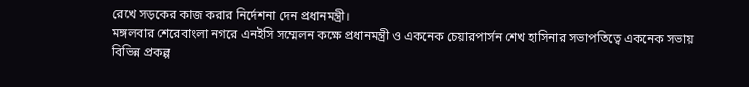রেখে সড়কের কাজ করার নির্দেশনা দেন প্রধানমন্ত্রী।
মঙ্গলবার শেরেবাংলা নগরে এনইসি সম্মেলন কক্ষে প্রধানমন্ত্রী ও একনেক চেয়ারপার্সন শেখ হাসিনার সভাপতিত্বে একনেক সভায় বিভিন্ন প্রকল্প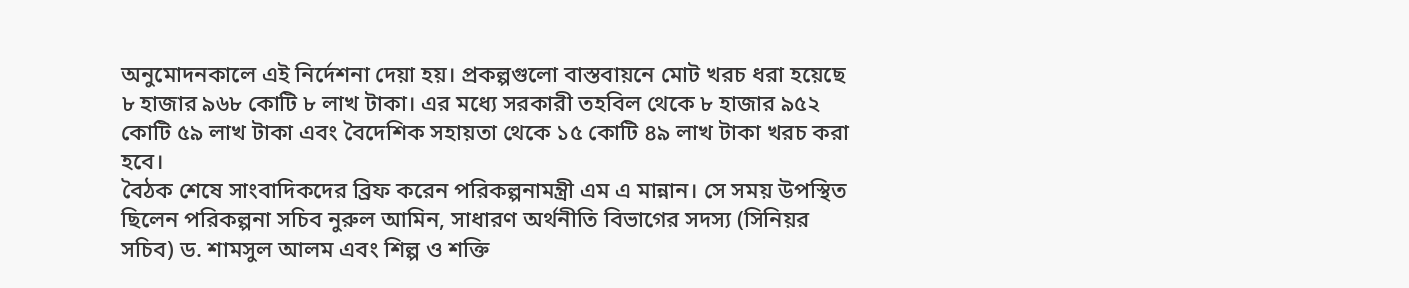অনুমোদনকালে এই নির্দেশনা দেয়া হয়। প্রকল্পগুলো বাস্তবায়নে মোট খরচ ধরা হয়েছে ৮ হাজার ৯৬৮ কোটি ৮ লাখ টাকা। এর মধ্যে সরকারী তহবিল থেকে ৮ হাজার ৯৫২ কোটি ৫৯ লাখ টাকা এবং বৈদেশিক সহায়তা থেকে ১৫ কোটি ৪৯ লাখ টাকা খরচ করা হবে।
বৈঠক শেষে সাংবাদিকদের ব্রিফ করেন পরিকল্পনামন্ত্রী এম এ মান্নান। সে সময় উপস্থিত ছিলেন পরিকল্পনা সচিব নুরুল আমিন, সাধারণ অর্থনীতি বিভাগের সদস্য (সিনিয়র সচিব) ড. শামসুল আলম এবং শিল্প ও শক্তি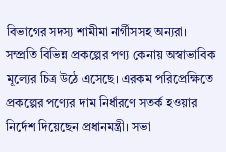বিভাগের সদস্য শামীমা নার্গীসসহ অন্যরা।
সম্প্রতি বিভিন্ন প্রকল্পের পণ্য কেনায় অস্বাভাবিক মূল্যের চিত্র উঠে এসেছে। এরকম পরিপ্রেক্ষিতে প্রকল্পের পণ্যের দাম নির্ধারণে সতর্ক হওয়ার নির্দেশ দিয়েছেন প্রধানমন্ত্রী। সভা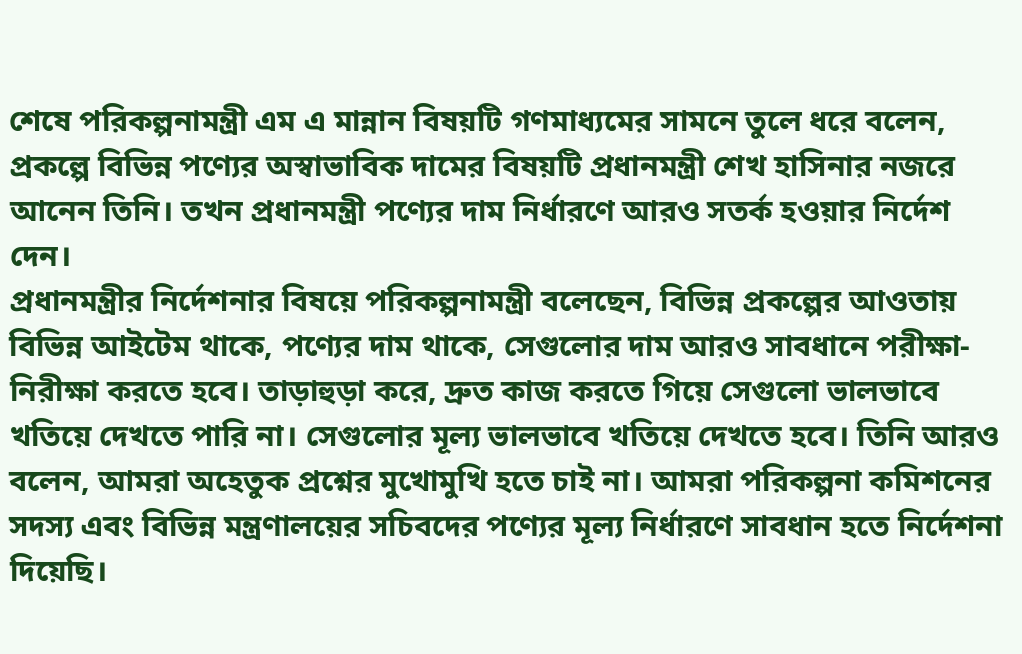শেষে পরিকল্পনামন্ত্রী এম এ মান্নান বিষয়টি গণমাধ্যমের সামনে তুলে ধরে বলেন, প্রকল্পে বিভিন্ন পণ্যের অস্বাভাবিক দামের বিষয়টি প্রধানমন্ত্রী শেখ হাসিনার নজরে আনেন তিনি। তখন প্রধানমন্ত্রী পণ্যের দাম নির্ধারণে আরও সতর্ক হওয়ার নির্দেশ দেন।
প্রধানমন্ত্রীর নির্দেশনার বিষয়ে পরিকল্পনামন্ত্রী বলেছেন, বিভিন্ন প্রকল্পের আওতায় বিভিন্ন আইটেম থাকে, পণ্যের দাম থাকে, সেগুলোর দাম আরও সাবধানে পরীক্ষা-নিরীক্ষা করতে হবে। তাড়াহুড়া করে, দ্রুত কাজ করতে গিয়ে সেগুলো ভালভাবে খতিয়ে দেখতে পারি না। সেগুলোর মূল্য ভালভাবে খতিয়ে দেখতে হবে। তিনি আরও বলেন, আমরা অহেতুক প্রশ্নের মুখোমুখি হতে চাই না। আমরা পরিকল্পনা কমিশনের সদস্য এবং বিভিন্ন মন্ত্রণালয়ের সচিবদের পণ্যের মূল্য নির্ধারণে সাবধান হতে নির্দেশনা দিয়েছি।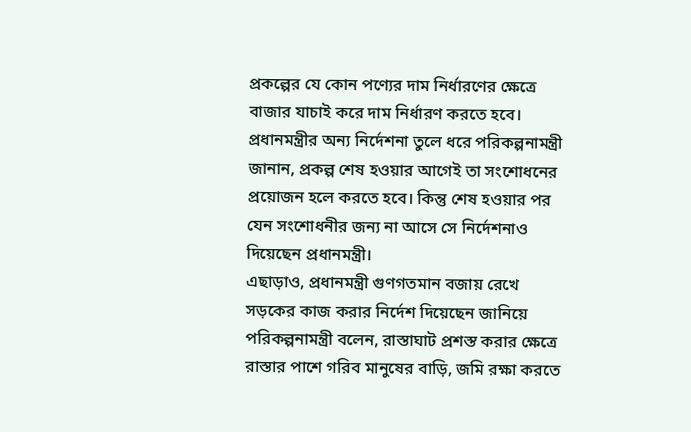প্রকল্পের যে কোন পণ্যের দাম নির্ধারণের ক্ষেত্রে বাজার যাচাই করে দাম নির্ধারণ করতে হবে। প্রধানমন্ত্রীর অন্য নির্দেশনা তুলে ধরে পরিকল্পনামন্ত্রী জানান, প্রকল্প শেষ হওয়ার আগেই তা সংশোধনের প্রয়োজন হলে করতে হবে। কিন্তু শেষ হওয়ার পর যেন সংশোধনীর জন্য না আসে সে নির্দেশনাও দিয়েছেন প্রধানমন্ত্রী।
এছাড়াও, প্রধানমন্ত্রী গুণগতমান বজায় রেখে সড়কের কাজ করার নির্দেশ দিয়েছেন জানিয়ে পরিকল্পনামন্ত্রী বলেন, রাস্তাঘাট প্রশস্ত করার ক্ষেত্রে রাস্তার পাশে গরিব মানুষের বাড়ি, জমি রক্ষা করতে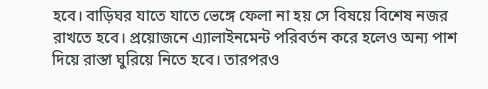হবে। বাড়িঘর যাতে যাতে ভেঙ্গে ফেলা না হয় সে বিষয়ে বিশেষ নজর রাখতে হবে। প্রয়োজনে এ্যালাইনমেন্ট পরিবর্তন করে হলেও অন্য পাশ দিয়ে রাস্তা ঘুরিয়ে নিতে হবে। তারপরও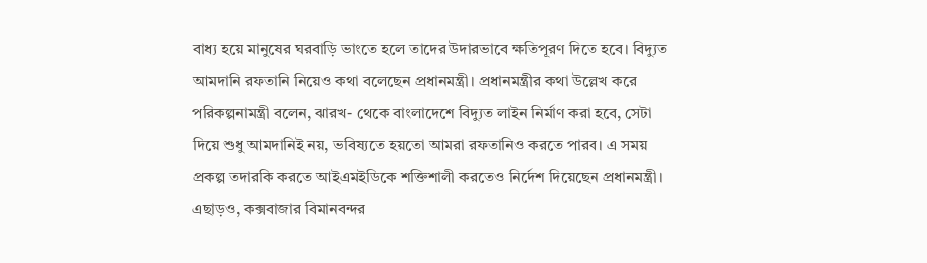বাধ্য হয়ে মানুষের ঘরবাড়ি ভাংতে হলে তাদের উদারভাবে ক্ষতিপূরণ দিতে হবে। বিদ্যুত আমদানি রফতানি নিয়েও কথা বলেছেন প্রধানমন্ত্রী। প্রধানমন্ত্রীর কথা উল্লেখ করে পরিকল্পনামন্ত্রী বলেন, ঝারখ- থেকে বাংলাদেশে বিদ্যুত লাইন নির্মাণ করা হবে, সেটা দিয়ে শুধু আমদানিই নয়, ভবিষ্যতে হয়তো আমরা রফতানিও করতে পারব। এ সময় প্রকল্প তদারকি করতে আইএমইডিকে শক্তিশালী করতেও নির্দেশ দিয়েছেন প্রধানমন্ত্রী। এছাড়ও, কক্সবাজার বিমানবন্দর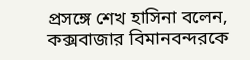প্রসঙ্গে শেখ হাসিনা বলেন, কক্সবাজার বিমানবন্দরকে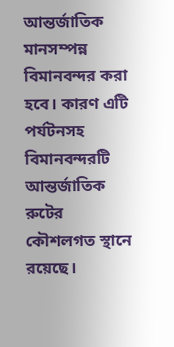আন্তর্জাতিক মানসম্পন্ন বিমানবন্দর করা হবে। কারণ এটি পর্যটনসহ বিমানবন্দরটি আন্তর্জাতিক রুটের কৌশলগত স্থানে রয়েছে।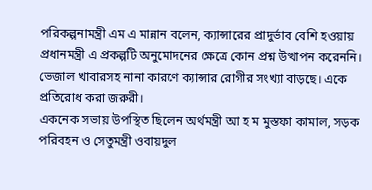পরিকল্পনামন্ত্রী এম এ মান্নান বলেন, ক্যান্সারের প্রাদুর্ভাব বেশি হওয়ায় প্রধানমন্ত্রী এ প্রকল্পটি অনুমোদনের ক্ষেত্রে কোন প্রশ্ন উত্থাপন করেননি। ভেজাল খাবারসহ নানা কারণে ক্যান্সার রোগীর সংখ্যা বাড়ছে। একে প্রতিরোধ করা জরুরী।
একনেক সভায় উপস্থিত ছিলেন অর্থমন্ত্রী আ হ ম মুস্তফা কামাল, সড়ক পরিবহন ও সেতুমন্ত্রী ওবায়দুল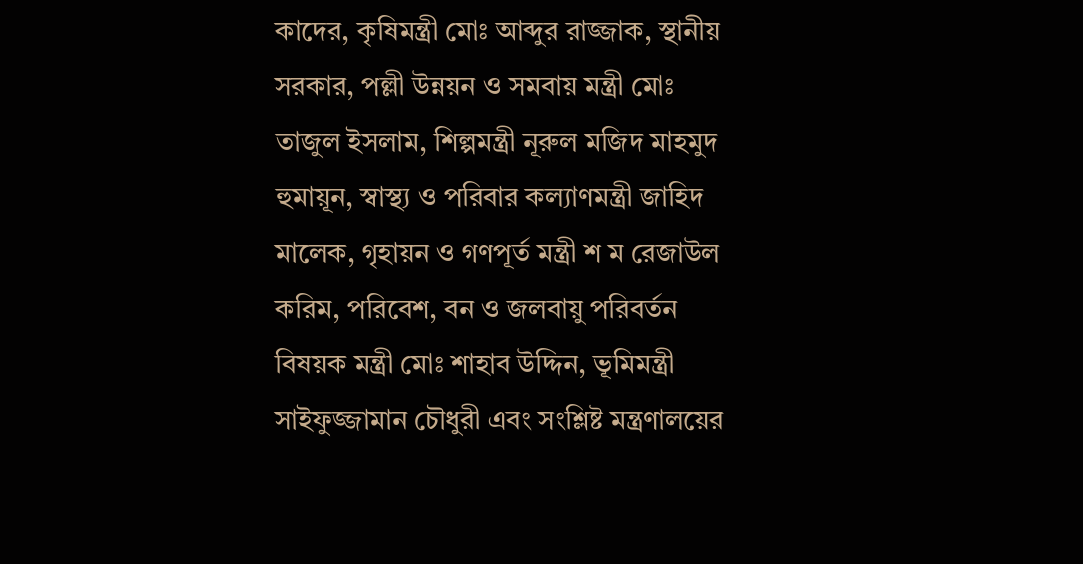কাদের, কৃষিমন্ত্রী মোঃ আব্দুর রাজ্জাক, স্থানীয় সরকার, পল্লী উন্নয়ন ও সমবায় মন্ত্রী মোঃ তাজুল ইসলাম, শিল্পমন্ত্রী নূরুল মজিদ মাহমুদ হুমায়ূন, স্বাস্থ্য ও পরিবার কল্যাণমন্ত্রী জাহিদ মালেক, গৃহায়ন ও গণপূর্ত মন্ত্রী শ ম রেজাউল করিম, পরিবেশ, বন ও জলবায়ু পরিবর্তন বিষয়ক মন্ত্রী মোঃ শাহাব উদ্দিন, ভূমিমন্ত্রী সাইফুজ্জামান চৌধুরী এবং সংশ্লিষ্ট মন্ত্রণালয়ের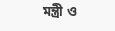মন্ত্রী ও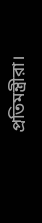প্রতিমন্ত্রীরা।